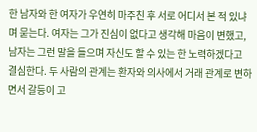한 남자와 한 여자가 우연히 마주친 후 서로 어디서 본 적 있냐며 묻는다. 여자는 그가 진심이 없다고 생각해 마음이 변했고, 남자는 그런 말을 들으며 자신도 할 수 있는 한 노력하겠다고 결심한다. 두 사람의 관계는 환자와 의사에서 거래 관계로 변하면서 갈등이 고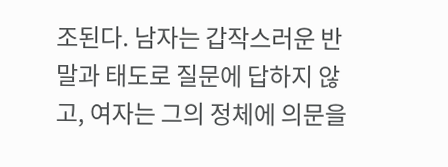조된다. 남자는 갑작스러운 반말과 태도로 질문에 답하지 않고, 여자는 그의 정체에 의문을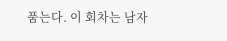품는다. 이 회차는 남자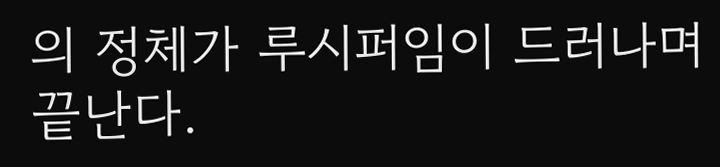의 정체가 루시퍼임이 드러나며 끝난다.